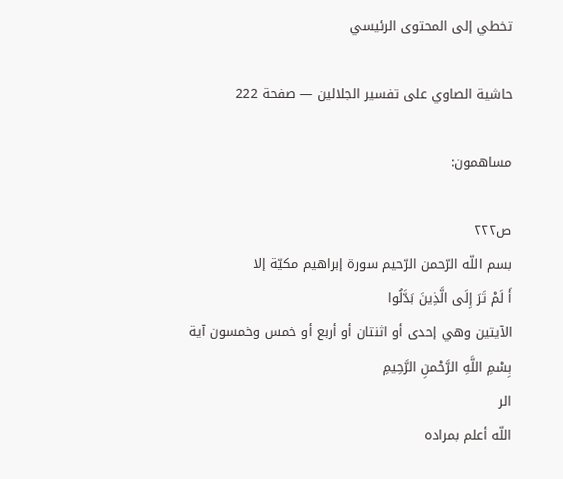تخطي إلى المحتوى الرئيسي

حاشية الصاوي على تفسير الجلالين — صفحة 222

مساهمون:

ص٢٢٢
بسم اللّه الرّحمن الرّحيم سورة إبراهيم مكيّة إلا
أَ لَمْ تَرَ إِلَى الَّذِينَ بَدَّلُوا
الآيتين وهي إحدى أو اثنتان أو أربع أو خمس وخمسون آية
بِسْمِ اللَّهِ الرَّحْمنِ الرَّحِيمِ
الر
اللّه أعلم بمراده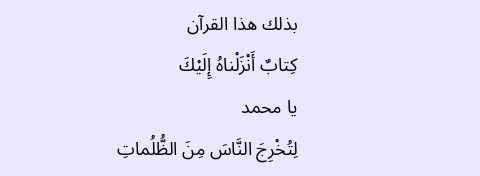بذلك هذا القرآن
كِتابٌ أَنْزَلْناهُ إِلَيْكَ
يا محمد
لِتُخْرِجَ النَّاسَ مِنَ الظُّلُماتِ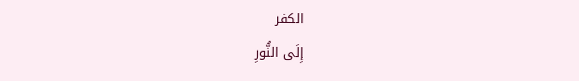الكفر
إِلَى النُّورِ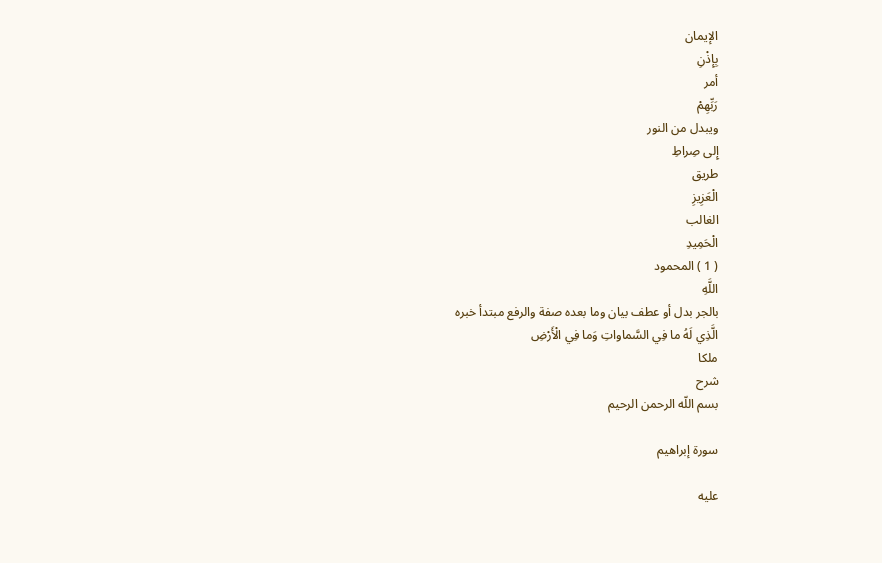الإيمان
بِإِذْنِ
أمر
رَبِّهِمْ
ويبدل من النور
إِلى صِراطِ
طريق
الْعَزِيزِ
الغالب
الْحَمِيدِ
( 1 ) المحمود
اللَّهِ
بالجر بدل أو عطف بيان وما بعده صفة والرفع مبتدأ خبره
الَّذِي لَهُ ما فِي السَّماواتِ وَما فِي الْأَرْضِ
ملكا
شرح
بسم اللّه الرحمن الرحيم

سورة إبراهيم

عليه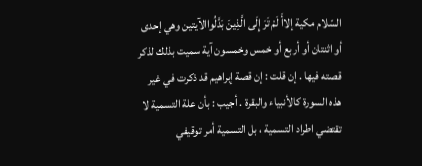السّلام مكية إلاأَ لَمْ تَرَ إِلَى الَّذِينَ بَدَّلُواالآيتين وهي إحدى أو اثنتان أو أربع أو خمس وخمسون آية سميت بذلك لذكر قصته فيها . إن قلت : إن قصة إبراهيم قد ذكرت في غير هذه السورة كالأنبياء والبقرة . أجيب : بأن علة التسمية لا تقتضي اطراد التسمية ، بل التسمية أمر توقيفي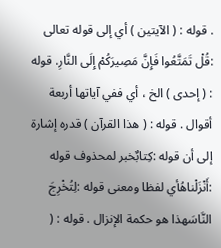. قوله : ( الآيتين ) أي إلى قوله تعالى :قُلْ تَمَتَّعُوا فَإِنَّ مَصِيرَكُمْ إِلَى النَّارِ. قوله : ( إحدى ) الخ ، أي ففي آياتها أربعة أقوال . قوله : ( هذا القرآن ) قدره إشارة إلى أن قوله :كِتابٌخبر لمحذوف قوله :أَنْزَلْناهُأي لفظا ومعنى قوله :لِتُخْرِجَ النَّاسَهذا هو حكمة الإنزال . قوله : (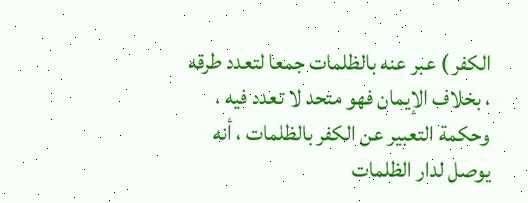الكفر ) عبر عنه بالظلمات جمعا لتعدد طرقه ، بخلاف الإيمان فهو متحد لا تعدد فيه ، وحكمة التعبير عن الكفر بالظلمات ، أنه يوصل لدار الظلمات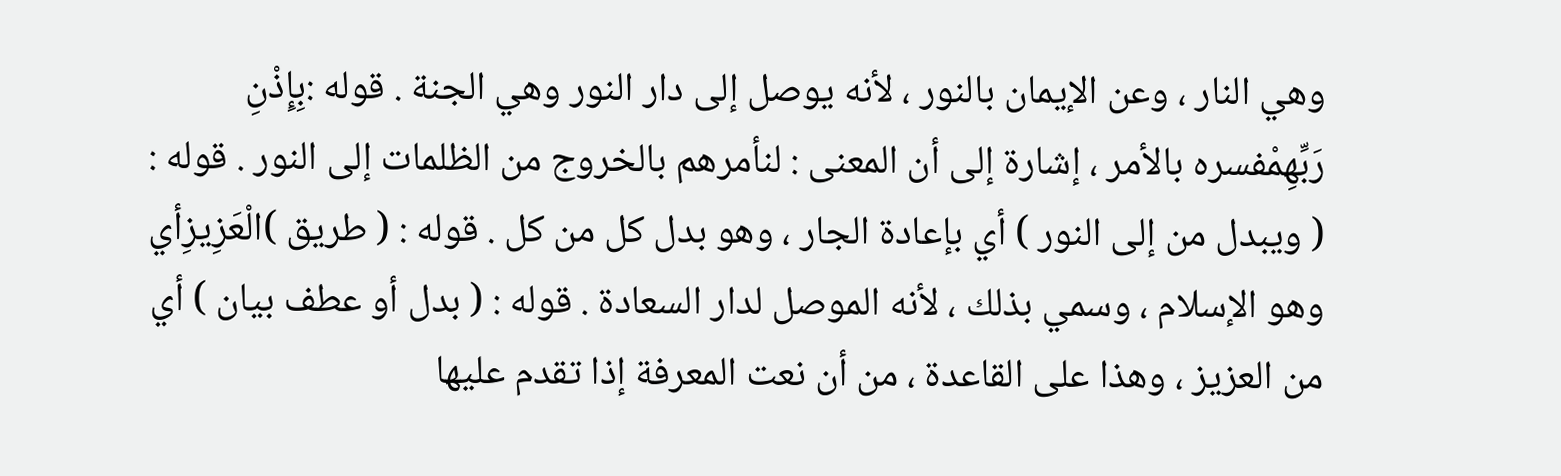وهي النار ، وعن الإيمان بالنور ، لأنه يوصل إلى دار النور وهي الجنة . قوله :بِإِذْنِ رَبِّهِمْفسره بالأمر ، إشارة إلى أن المعنى : لنأمرهم بالخروج من الظلمات إلى النور . قوله : ( ويبدل من إلى النور ) أي بإعادة الجار ، وهو بدل كل من كل . قوله : ( طريق )الْعَزِيزِأي وهو الإسلام ، وسمي بذلك ، لأنه الموصل لدار السعادة . قوله : ( بدل أو عطف بيان ) أي من العزيز ، وهذا على القاعدة ، من أن نعت المعرفة إذا تقدم عليها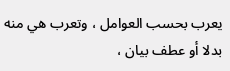يعرب بحسب العوامل ، وتعرب هي منه بدلا أو عطف بيان ،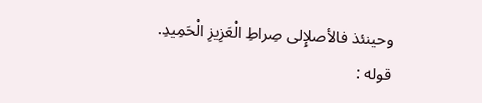وحينئذ فالأصلإِلى صِراطِ الْعَزِيزِ الْحَمِيدِ. قوله :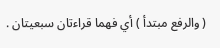( والرفع مبتدأ ) أي فهما قراءتان سبعيتان .